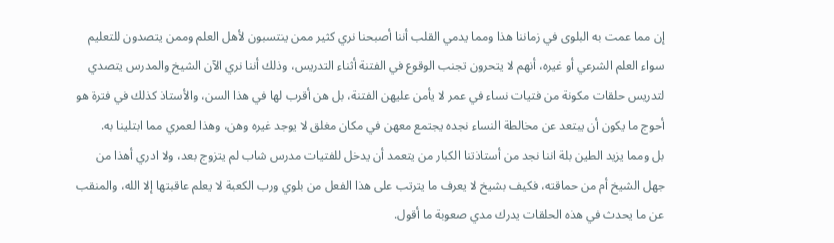إن مما عمت به البلوى في زماننا هذا ومما يدمي القلب أننا أصبحنا نري كثير ممن ينتسبون لأهل العلم وممن يتصدون للتعليم سواء العلم الشرعي أو غيره، أنهم لا يتحرون تجنب الوقوع في الفتنة أثناء التدريس، وذلك أننا نري الآن الشيخ والمدرس يتصدي لتدريس حلقات مكونة من فتيات نساء في عمر لا يأمن عليهن الفتنة، بل هن أقرب لها في هذا السن، والأستاذ كذلك في فترة هو أحوج ما يكون أن يبتعد عن مخالطة النساء نجده يجتمع معهن في مكان مغلق لا يوجد غيره وهن، وهذا لعمري مما ابتلينا به.
بل ومما يزيد الطين بلة اننا نجد من أستاذتنا الكبار من يتعمد أن يدخل للفتيات مدرس شاب لم يتزوج بعد، ولا ادري أهذا من جهل الشيخ أم من حماقته، فكيف بشيخ لا يعرف ما يترتب على هذا الفعل من بلوي ورب الكعبة لا يعلم عاقبتها إلا الله، والمنقب عن ما يحدث في هذه الحلقات يدرك مدي صعوبة ما أقول.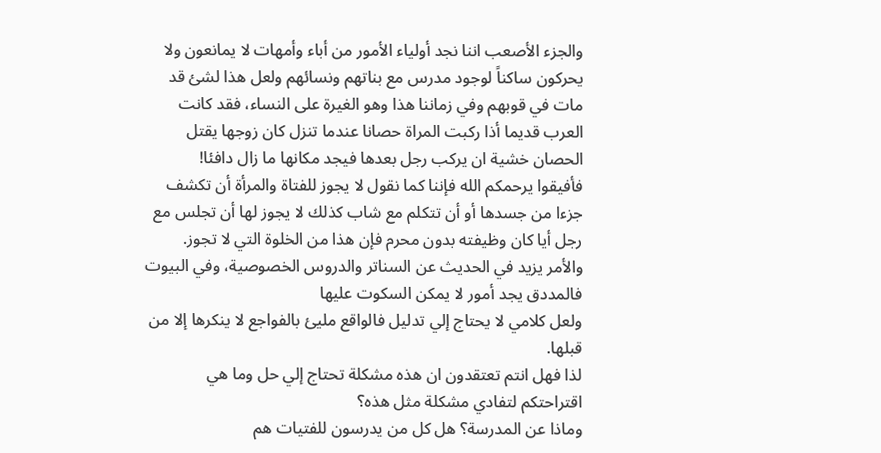والجزء الأصعب اننا نجد أولياء الأمور من أباء وأمهات لا يمانعون ولا يحركون ساكناً لوجود مدرس مع بناتهم ونسائهم ولعل هذا لشئ قد مات في قوبهم وفي زماننا هذا وهو الغيرة على النساء، فقد كانت العرب قديما أذا ركبت المراة حصانا عندما تنزل كان زوجها يقتل الحصان خشية ان يركب رجل بعدها فيجد مكانها ما زال دافئا!
فأفيقوا يرحمكم الله فإننا كما نقول لا يجوز للفتاة والمرأة أن تكشف جزءا من جسدها أو أن تتكلم مع شاب كذلك لا يجوز لها أن تجلس مع رجل أيا كان وظيفته بدون محرم فإن هذا من الخلوة التي لا تجوز.
والأمر يزيد في الحديث عن السناتر والدروس الخصوصية، وفي البيوت فالمددق يجد أمور لا يمكن السكوت عليها
ولعل كلامي لا يحتاج إلي تدليل فالواقع مليئ بالفواجع لا ينكرها إلا من قبلها.
لذا فهل انتم تعتقدون ان هذه مشكلة تحتاج إلي حل وما هي اقتراحتكم لتفادي مشكلة مثل هذه؟
وماذا عن المدرسة؟ هل كل من يدرسون للفتيات هم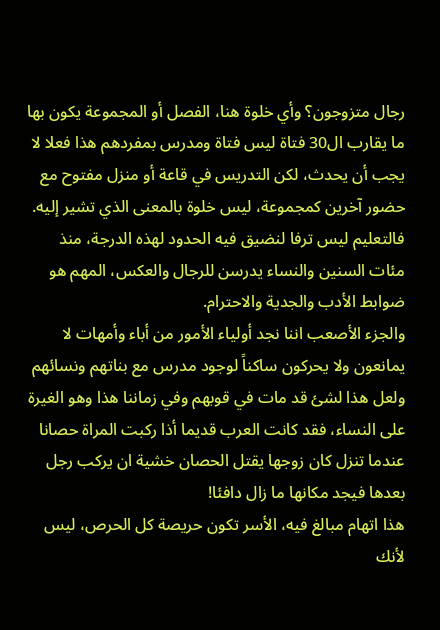رجال متزوجون؟ وأي خلوة هنا، الفصل أو المجموعة يكون بها ما يقارب ال30 فتاة ليس فتاة ومدرس بمفردهم هذا فعلا لا يجب أن يحدث، لكن التدريس في قاعة أو منزل مفتوح مع حضور آخرين كمجموعة، ليس خلوة بالمعنى الذي تشير إليه.
فالتعليم ليس ترفا لنضيق فيه الحدود لهذه الدرجة، منذ مئات السنين والنساء يدرسن للرجال والعكس، المهم هو ضوابط الأدب والجدية والاحترام.
والجزء الأصعب اننا نجد أولياء الأمور من أباء وأمهات لا يمانعون ولا يحركون ساكناً لوجود مدرس مع بناتهم ونسائهم ولعل هذا لشئ قد مات في قوبهم وفي زماننا هذا وهو الغيرة على النساء، فقد كانت العرب قديما أذا ركبت المراة حصانا عندما تنزل كان زوجها يقتل الحصان خشية ان يركب رجل بعدها فيجد مكانها ما زال دافئا!
هذا اتهام مبالغ فيه، الأسر تكون حريصة كل الحرص، ليس لأنك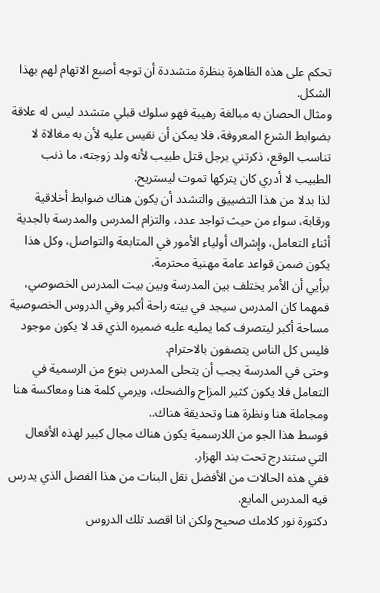تحكم على هذه الظاهرة بنظرة متشددة أن توجه أصبع الاتهام لهم بهذا الشكل.
ومثال الحصان به مبالغة رهيبة فهو سلوك قبلي متشدد ليس له علاقة بضوابط الشرع المعروفة، فلا يمكن أن نقيس عليه لأن به مغالاة لا تناسب الوقع، ذكرتني برجل قتل طبيب لأنه ولد زوجته، ما ذنب الطبيب لا أدري كان يتركها تموت ليستريح.
لذا بدلا من هذا التضييق والتشدد أن يكون هناك ضوابط أخلاقية ورقابة، سواء من حيث تواجد عدد، والتزام المدرس والمدرسة بالجدية أثناء التعامل، وإشراك أولياء الأمور في المتابعة والتواصل، وكل هذا يكون ضمن قواعد عامة مهنية محترمة.
برأيي أن الأمر يختلف بين المدرسة وبين بيت المدرس الخصوصي، فمهما كان المدرس سيجد في بيته راحة أكبر وفي الدروس الخصوصية مساحة أكبر ليتصرف كما يمليه عليه ضميره الذي قد لا يكون موجود فليس كل الناس يتصفون بالاحترام.
وحتى في المدرسة يجب أن يتحلى المدرس بنوع من الرسمية في التعامل فلا يكون كثير المزاح والضحك، ويرمي كلمة هنا ومعاكسة هنا ومجاملة هنا ونظرة هنا وتحديقة هناك..
فوسط هذا الجو من اللارسمية يكون هناك مجال كبير لهذه الأفعال التي ستندرج تحت بند الهزار.
ففي هذه الحالات من الأفضل نقل البنات من هذا الفصل الذي يدرس فيه المدرس المايع.
دكتورة نور كلامك صحيح ولكن انا اقصد تلك الدروس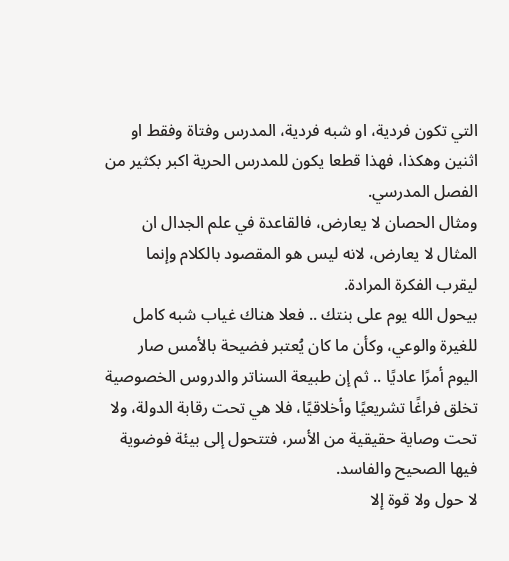التي تكون فردية، او شبه فردية، المدرس وفتاة وفقط او اثنين وهكذا، فهذا قطعا يكون للمدرس الحرية اكبر بكثير من الفصل المدرسي.
ومثال الحصان لا يعارض، فالقاعدة في علم الجدال ان المثال لا يعارض، لانه ليس هو المقصود بالكلام وإنما ليقرب الفكرة المرادة.
بيحول الله يوم على بنتك .. فعلا هناك غياب شبه كامل للغيرة والوعي، وكأن ما كان يُعتبر فضيحة بالأمس صار اليوم أمرًا عاديًا .. ثم إن طبيعة السناتر والدروس الخصوصية تخلق فراغًا تشريعيًا وأخلاقيًا، فلا هي تحت رقابة الدولة، ولا تحت وصاية حقيقية من الأسر، فتتحول إلى بيئة فوضوية فيها الصحيح والفاسد.
لا حول ولا قوة إلا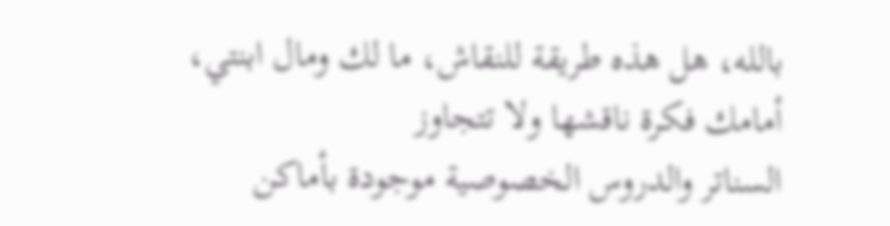بالله، هل هذه طريقة للنقاش، ما لك ومال ابنتي، أمامك فكرة ناقشها ولا تتجاوز
السناتر والدروس الخصوصية موجودة بأماكن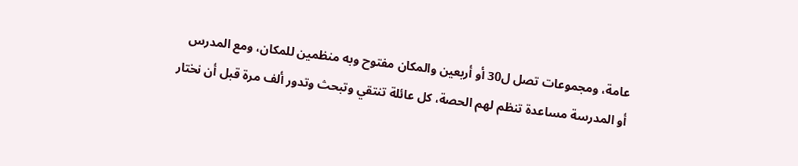عامة، ومجموعات تصل ل30 أو أربعين والمكان مفتوح وبه منظمين للمكان، ومع المدرس أو المدرسة مساعدة تنظم لهم الحصة، كل عائلة تنتقي وتبحث وتدور ألف مرة قبل أن نختار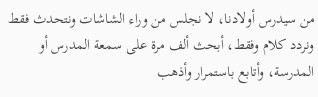من سيدرس أولادنا، لا نجلس من وراء الشاشات ونتحدث فقط ونردد كلام وفقط، أبحث ألف مرة على سمعة المدرس أو المدرسة، وأتابع باستمرار وأذهب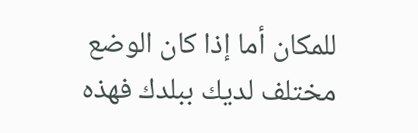للمكان أما إذا كان الوضع مختلف لديك ببلدك فهذه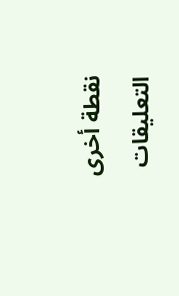نقطة أخرى
التعليقات